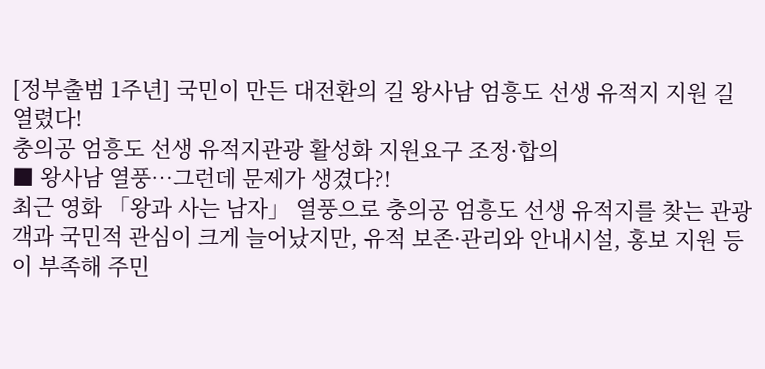[정부출범 1주년] 국민이 만든 대전환의 길 왕사남 엄흥도 선생 유적지 지원 길 열렸다!
충의공 엄흥도 선생 유적지관광 활성화 지원요구 조정·합의
■ 왕사남 열풍…그런데 문제가 생겼다?!
최근 영화 「왕과 사는 남자」 열풍으로 충의공 엄흥도 선생 유적지를 찾는 관광객과 국민적 관심이 크게 늘어났지만, 유적 보존·관리와 안내시설, 홍보 지원 등이 부족해 주민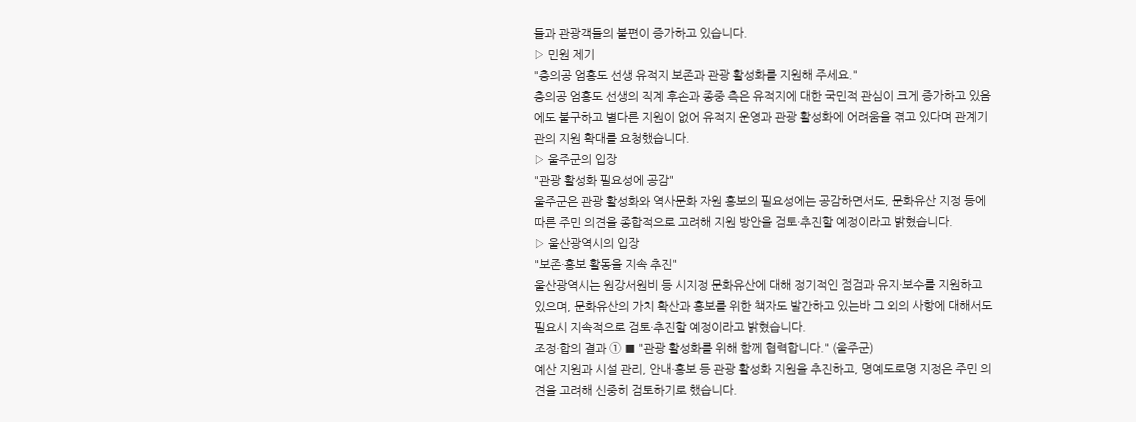들과 관광객들의 불편이 증가하고 있습니다.
▷ 민원 제기
"충의공 엄흥도 선생 유적지 보존과 관광 활성화를 지원해 주세요."
충의공 엄흥도 선생의 직계 후손과 종중 측은 유적지에 대한 국민적 관심이 크게 증가하고 있음에도 불구하고 별다른 지원이 없어 유적지 운영과 관광 활성화에 어려움을 겪고 있다며 관계기관의 지원 확대를 요청했습니다.
▷ 울주군의 입장
"관광 활성화 필요성에 공감"
울주군은 관광 활성화와 역사문화 자원 홍보의 필요성에는 공감하면서도, 문화유산 지정 등에 따른 주민 의견을 종합적으로 고려해 지원 방안을 검토·추진할 예정이라고 밝혔습니다.
▷ 울산광역시의 입장
"보존·홍보 활동을 지속 추진"
울산광역시는 원강서원비 등 시지정 문화유산에 대해 정기적인 점검과 유지·보수를 지원하고 있으며, 문화유산의 가치 확산과 홍보를 위한 책자도 발간하고 있는바 그 외의 사항에 대해서도 필요시 지속적으로 검토·추진할 예정이라고 밝혔습니다.
조정·합의 결과 ① ■ "관광 활성화를 위해 함께 협력합니다." (울주군)
예산 지원과 시설 관리, 안내·홍보 등 관광 활성화 지원을 추진하고, 명예도로명 지정은 주민 의견을 고려해 신중히 검토하기로 했습니다.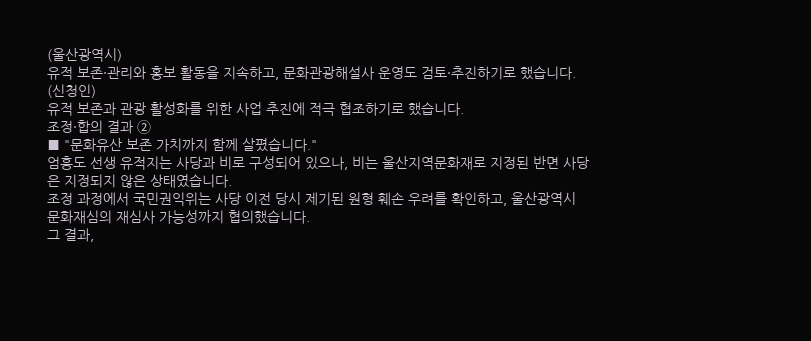(울산광역시)
유적 보존·관리와 홍보 활동을 지속하고, 문화관광해설사 운영도 검토·추진하기로 했습니다.
(신청인)
유적 보존과 관광 활성화를 위한 사업 추진에 적극 협조하기로 했습니다.
조정·합의 결과 ②
■ "문화유산 보존 가치까지 함께 살폈습니다."
엄흥도 선생 유적지는 사당과 비로 구성되어 있으나, 비는 울산지역문화재로 지정된 반면 사당은 지정되지 않은 상태였습니다.
조정 과정에서 국민권익위는 사당 이전 당시 제기된 원형 훼손 우려를 확인하고, 울산광역시 문화재심의 재심사 가능성까지 협의했습니다.
그 결과,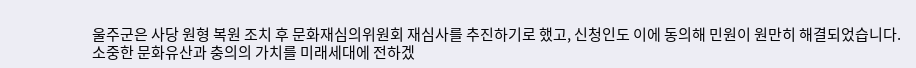울주군은 사당 원형 복원 조치 후 문화재심의위원회 재심사를 추진하기로 했고, 신청인도 이에 동의해 민원이 원만히 해결되었습니다.
소중한 문화유산과 충의의 가치를 미래세대에 전하겠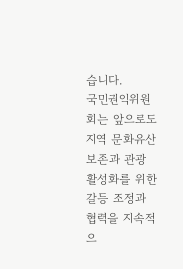습니다.
국민권익위원회는 앞으로도 지역 문화유산 보존과 관광 활성화를 위한 갈등 조정과 협력을 지속적으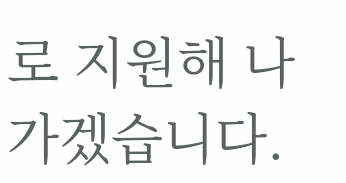로 지원해 나가겠습니다.